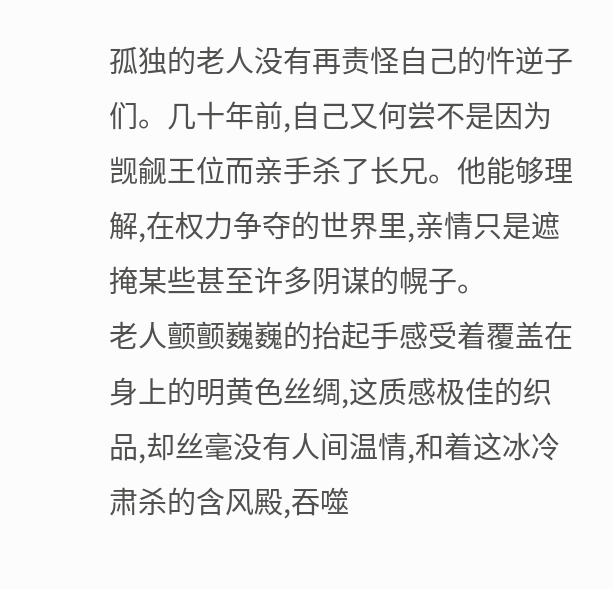孤独的老人没有再责怪自己的忤逆子们。几十年前,自己又何尝不是因为觊觎王位而亲手杀了长兄。他能够理解,在权力争夺的世界里,亲情只是遮掩某些甚至许多阴谋的幌子。
老人颤颤巍巍的抬起手感受着覆盖在身上的明黄色丝绸,这质感极佳的织品,却丝毫没有人间温情,和着这冰冷肃杀的含风殿,吞噬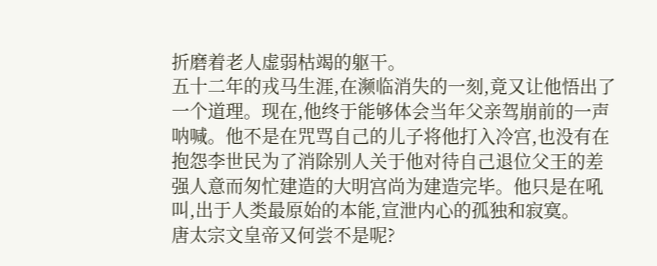折磨着老人虚弱枯竭的躯干。
五十二年的戎马生涯,在濒临消失的一刻,竟又让他悟出了一个道理。现在,他终于能够体会当年父亲驾崩前的一声呐喊。他不是在咒骂自己的儿子将他打入冷宫,也没有在抱怨李世民为了消除别人关于他对待自己退位父王的差强人意而匆忙建造的大明宫尚为建造完毕。他只是在吼叫,出于人类最原始的本能,宣泄内心的孤独和寂寞。
唐太宗文皇帝又何尝不是呢?